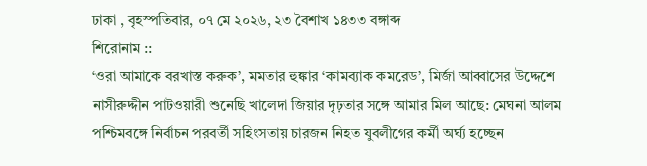ঢাকা , বৃহস্পতিবার, ০৭ মে ২০২৬, ২৩ বৈশাখ ১৪৩৩ বঙ্গাব্দ
শিরোনাম ::
‘ওরা আমাকে বরখাস্ত করুক’, মমতার হুঙ্কার ‘কামব্যাক কমরেড’, মির্জা আব্বাসের উদ্দেশে নাসীরুদ্দীন পাটওয়ারী শুনেছি খালেদা জিয়ার দৃঢ়তার সঙ্গে আমার মিল আছে: মেঘনা আলম পশ্চিমবঙ্গে নির্বাচন পরবর্তী সহিংসতায় চারজন নিহত যুবলীগের কর্মী অর্ঘ্য হচ্ছেন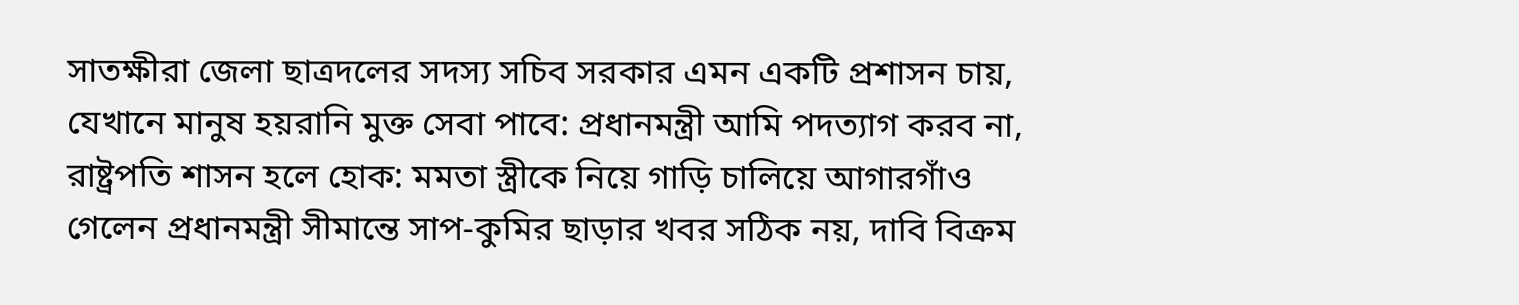সাতক্ষীরা জেলা ছাত্রদলের সদস্য সচিব সরকার এমন একটি প্রশাসন চায়, যেখানে মানুষ হয়রানি মুক্ত সেবা পাবে: প্রধানমন্ত্রী আমি পদত্যাগ করব না, রাষ্ট্রপতি শাসন হলে হোক: মমতা স্ত্রীকে নিয়ে গাড়ি চালিয়ে আগারগাঁও গেলেন প্রধানমন্ত্রী সীমান্তে সাপ-কুমির ছাড়ার খবর সঠিক নয়, দাবি বিক্রম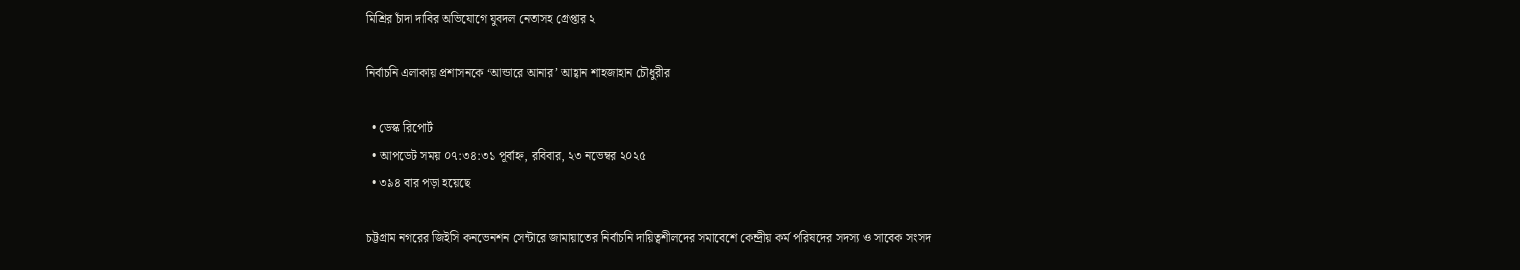মিশ্রির চাঁদা দাবির অভিযোগে যুবদল নেতাসহ গ্রেপ্তার ২

নির্বাচনি এলাকায় প্রশাসনকে ‘আন্ডারে আনার’ আহ্বান শাহজাহান চৌধুরীর

  • ডেস্ক রিপোর্ট
  • আপডেট সময় ০৭:৩৪:৩১ পূর্বাহ্ন, রবিবার, ২৩ নভেম্বর ২০২৫
  • ৩৯৪ বার পড়া হয়েছে

চট্টগ্রাম নগরের জিইসি কনভেনশন সেন্টারে জামায়াতের নির্বাচনি দায়িত্বশীলদের সমাবেশে কেন্দ্রীয় কর্ম পরিষদের সদস্য ও সাবেক সংসদ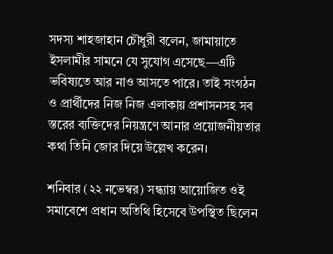সদস্য শাহজাহান চৌধুরী বলেন, জামায়াতে ইসলামীর সামনে যে সুযোগ এসেছে—এটি ভবিষ্যতে আর নাও আসতে পারে। তাই সংগঠন ও প্রার্থীদের নিজ নিজ এলাকায় প্রশাসনসহ সব স্তরের ব্যক্তিদের নিয়ন্ত্রণে আনার প্রয়োজনীয়তার কথা তিনি জোর দিয়ে উল্লেখ করেন।

শনিবার (২২ নভেম্বর) সন্ধ্যায় আয়োজিত ওই সমাবেশে প্রধান অতিথি হিসেবে উপস্থিত ছিলেন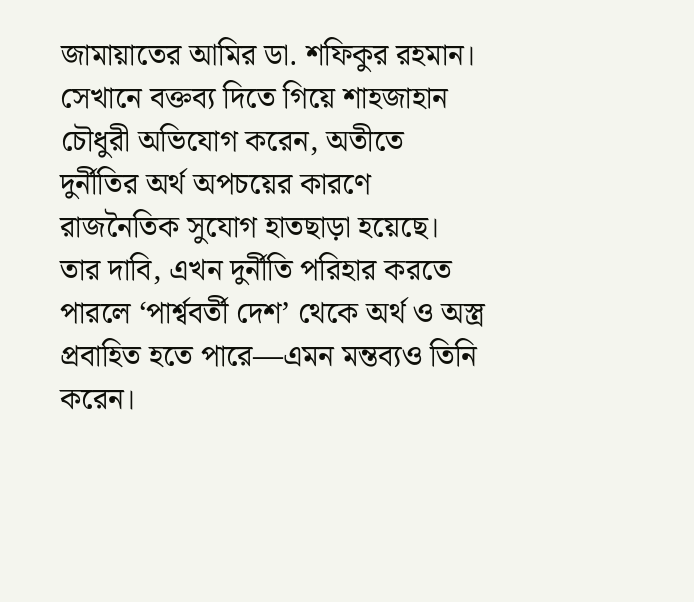জামায়াতের আমির ডা. শফিকুর রহমান। সেখানে বক্তব্য দিতে গিয়ে শাহজাহান চৌধুরী অভিযোগ করেন, অতীতে দুর্নীতির অর্থ অপচয়ের কারণে রাজনৈতিক সুযোগ হাতছাড়া হয়েছে। তার দাবি, এখন দুর্নীতি পরিহার করতে পারলে ‘পার্শ্ববর্তী দেশ’ থেকে অর্থ ও অস্ত্র প্রবাহিত হতে পারে—এমন মন্তব্যও তিনি করেন।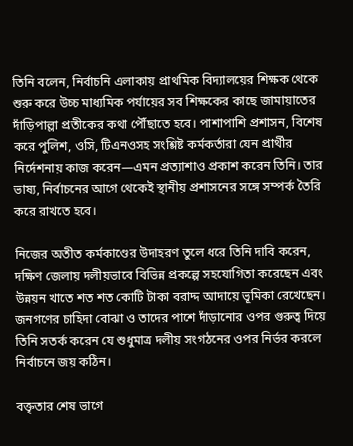তিনি বলেন, নির্বাচনি এলাকায় প্রাথমিক বিদ্যালয়ের শিক্ষক থেকে শুরু করে উচ্চ মাধ্যমিক পর্যায়ের সব শিক্ষকের কাছে জামায়াতের দাঁড়িপাল্লা প্রতীকের কথা পৌঁছাতে হবে। পাশাপাশি প্রশাসন, বিশেষ করে পুলিশ, ওসি, টিএনওসহ সংশ্লিষ্ট কর্মকর্তারা যেন প্রার্থীর নির্দেশনায় কাজ করেন—এমন প্রত্যাশাও প্রকাশ করেন তিনি। তার ভাষ্য, নির্বাচনের আগে থেকেই স্থানীয় প্রশাসনের সঙ্গে সম্পর্ক তৈরি করে রাখতে হবে।

নিজের অতীত কর্মকাণ্ডের উদাহরণ তুলে ধরে তিনি দাবি করেন, দক্ষিণ জেলায় দলীয়ভাবে বিভিন্ন প্রকল্পে সহযোগিতা করেছেন এবং উন্নয়ন খাতে শত শত কোটি টাকা বরাদ্দ আদায়ে ভূমিকা রেখেছেন। জনগণের চাহিদা বোঝা ও তাদের পাশে দাঁড়ানোর ওপর গুরুত্ব দিয়ে তিনি সতর্ক করেন যে শুধুমাত্র দলীয় সংগঠনের ওপর নির্ভর করলে নির্বাচনে জয় কঠিন।

বক্তৃতার শেষ ভাগে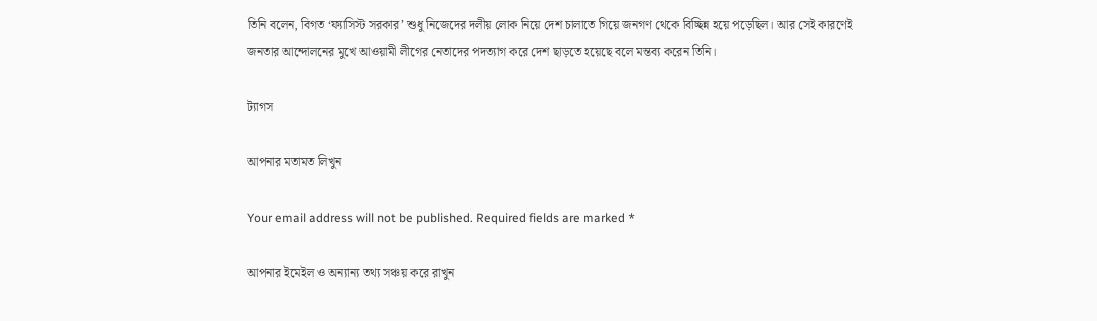তিনি বলেন, বিগত ‘ফ্যাসিস্ট সরকার’ শুধু নিজেদের দলীয় লোক নিয়ে দেশ চালাতে গিয়ে জনগণ থেকে বিচ্ছিন্ন হয়ে পড়েছিল। আর সেই কারণেই জনতার আন্দোলনের মুখে আওয়ামী লীগের নেতাদের পদত্যাগ করে দেশ ছাড়তে হয়েছে বলে মন্তব্য করেন তিনি।

ট্যাগস

আপনার মতামত লিখুন

Your email address will not be published. Required fields are marked *

আপনার ইমেইল ও অন্যান্য তথ্য সঞ্চয় করে রাখুন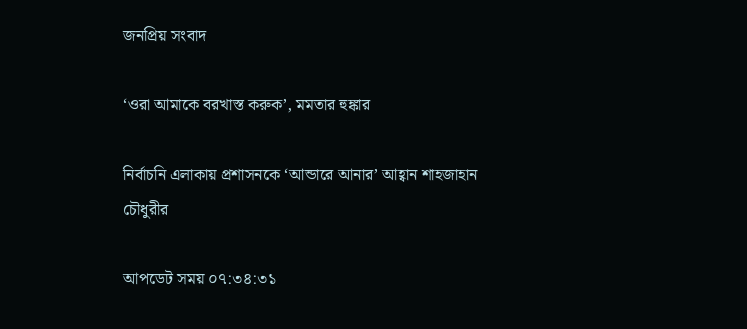জনপ্রিয় সংবাদ

‘ওরা আমাকে বরখাস্ত করুক’, মমতার হুঙ্কার

নির্বাচনি এলাকায় প্রশাসনকে ‘আন্ডারে আনার’ আহ্বান শাহজাহান চৌধুরীর

আপডেট সময় ০৭:৩৪:৩১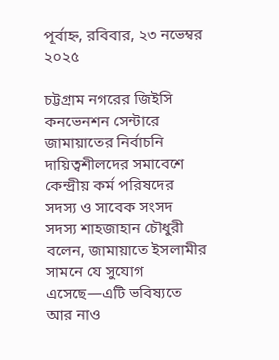পূর্বাহ্ন, রবিবার, ২৩ নভেম্বর ২০২৫

চট্টগ্রাম নগরের জিইসি কনভেনশন সেন্টারে জামায়াতের নির্বাচনি দায়িত্বশীলদের সমাবেশে কেন্দ্রীয় কর্ম পরিষদের সদস্য ও সাবেক সংসদ সদস্য শাহজাহান চৌধুরী বলেন, জামায়াতে ইসলামীর সামনে যে সুযোগ এসেছে—এটি ভবিষ্যতে আর নাও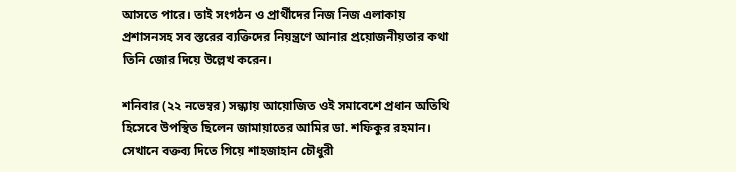আসতে পারে। তাই সংগঠন ও প্রার্থীদের নিজ নিজ এলাকায় প্রশাসনসহ সব স্তরের ব্যক্তিদের নিয়ন্ত্রণে আনার প্রয়োজনীয়তার কথা তিনি জোর দিয়ে উল্লেখ করেন।

শনিবার (২২ নভেম্বর) সন্ধ্যায় আয়োজিত ওই সমাবেশে প্রধান অতিথি হিসেবে উপস্থিত ছিলেন জামায়াতের আমির ডা. শফিকুর রহমান। সেখানে বক্তব্য দিতে গিয়ে শাহজাহান চৌধুরী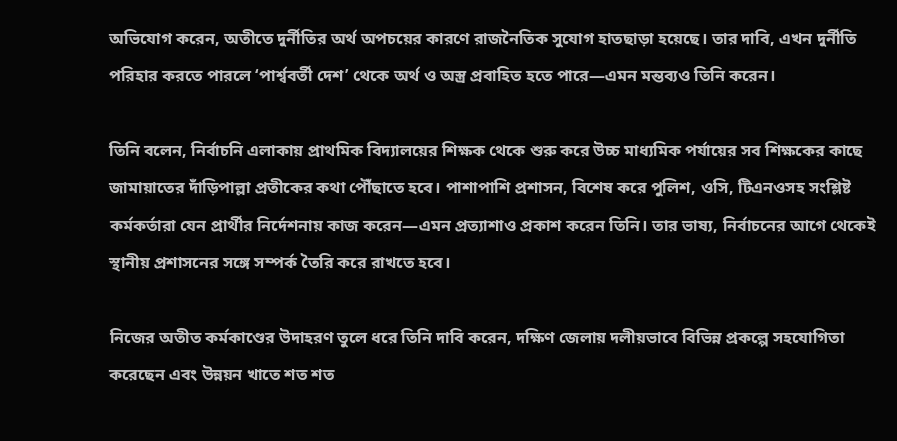অভিযোগ করেন, অতীতে দুর্নীতির অর্থ অপচয়ের কারণে রাজনৈতিক সুযোগ হাতছাড়া হয়েছে। তার দাবি, এখন দুর্নীতি পরিহার করতে পারলে ‘পার্শ্ববর্তী দেশ’ থেকে অর্থ ও অস্ত্র প্রবাহিত হতে পারে—এমন মন্তব্যও তিনি করেন।

তিনি বলেন, নির্বাচনি এলাকায় প্রাথমিক বিদ্যালয়ের শিক্ষক থেকে শুরু করে উচ্চ মাধ্যমিক পর্যায়ের সব শিক্ষকের কাছে জামায়াতের দাঁড়িপাল্লা প্রতীকের কথা পৌঁছাতে হবে। পাশাপাশি প্রশাসন, বিশেষ করে পুলিশ, ওসি, টিএনওসহ সংশ্লিষ্ট কর্মকর্তারা যেন প্রার্থীর নির্দেশনায় কাজ করেন—এমন প্রত্যাশাও প্রকাশ করেন তিনি। তার ভাষ্য, নির্বাচনের আগে থেকেই স্থানীয় প্রশাসনের সঙ্গে সম্পর্ক তৈরি করে রাখতে হবে।

নিজের অতীত কর্মকাণ্ডের উদাহরণ তুলে ধরে তিনি দাবি করেন, দক্ষিণ জেলায় দলীয়ভাবে বিভিন্ন প্রকল্পে সহযোগিতা করেছেন এবং উন্নয়ন খাতে শত শত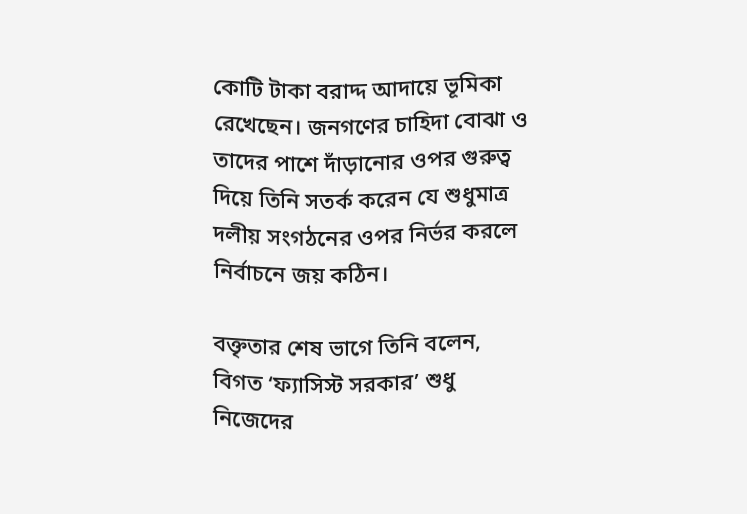কোটি টাকা বরাদ্দ আদায়ে ভূমিকা রেখেছেন। জনগণের চাহিদা বোঝা ও তাদের পাশে দাঁড়ানোর ওপর গুরুত্ব দিয়ে তিনি সতর্ক করেন যে শুধুমাত্র দলীয় সংগঠনের ওপর নির্ভর করলে নির্বাচনে জয় কঠিন।

বক্তৃতার শেষ ভাগে তিনি বলেন, বিগত ‘ফ্যাসিস্ট সরকার’ শুধু নিজেদের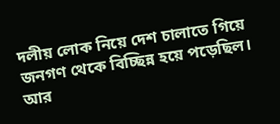দলীয় লোক নিয়ে দেশ চালাতে গিয়ে জনগণ থেকে বিচ্ছিন্ন হয়ে পড়েছিল। আর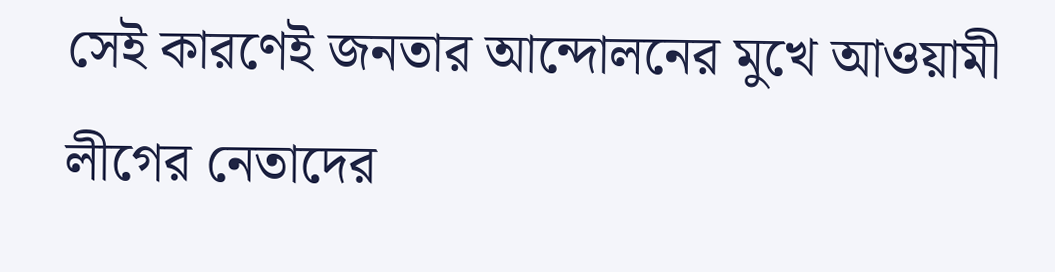সেই কারণেই জনতার আন্দোলনের মুখে আওয়ামী লীগের নেতাদের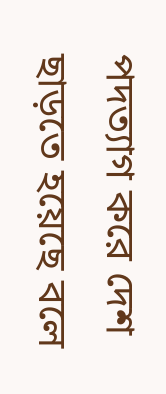পদত্যাগ করে দেশ ছাড়তে হয়েছে বলে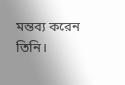মন্তব্য করেন তিনি।